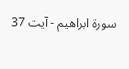سورة ابراھیم - آیت 37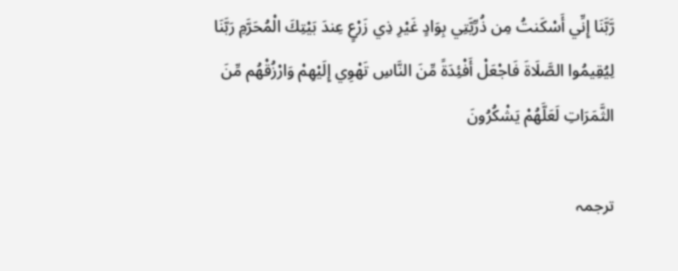رَّبَّنَا إِنِّي أَسْكَنتُ مِن ذُرِّيَّتِي بِوَادٍ غَيْرِ ذِي زَرْعٍ عِندَ بَيْتِكَ الْمُحَرَّمِ رَبَّنَا لِيُقِيمُوا الصَّلَاةَ فَاجْعَلْ أَفْئِدَةً مِّنَ النَّاسِ تَهْوِي إِلَيْهِمْ وَارْزُقْهُم مِّنَ الثَّمَرَاتِ لَعَلَّهُمْ يَشْكُرُونَ

ترجمہ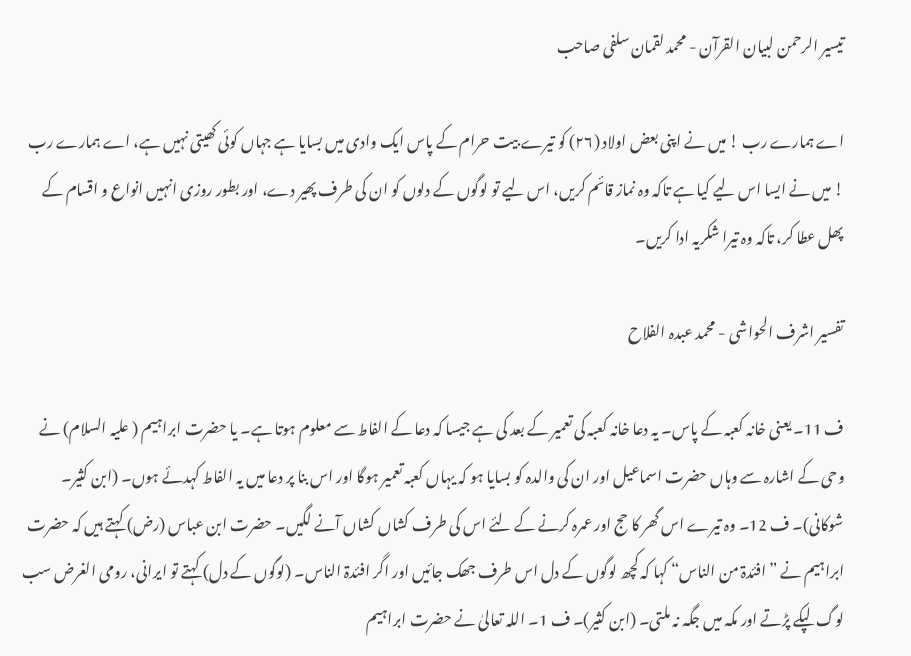تیسیر الرحمن لبیان القرآن - محمد لقمان سلفی صاحب

اے ہمارے رب ! میں نے اپنی بعض اولاد (٢٦) کو تیرے بیت حرام کے پاس ایک وادی میں بسایا ہے جہاں کوئی کھیتی نہیں ہے، اے ہمارے رب ! میں نے ایسا اس لیے کیا ہے تاکہ وہ نماز قائم کریں، اس لیے تو لوگوں کے دلوں کو ان کی طرف پھیر دے، اور بطور روزی انہیں انواع و اقسام کے پھل عطا کر، تاکہ وہ تیرا شکریہ ادا کریں۔

تفسیر اشرف الحواشی - محمد عبدہ الفلاح

ف 11۔ یعنی خانہ کعبہ کے پاس۔ یہ دعا خانہ کعبہ کی تعمیر کے بعد کی ہے جیسا کہ دعا کے الفاط سے معلوم ہوتا ہے۔ یا حضرت ابراہیم ( علیہ السلام) نے وحی کے اشارہ سے وہاں حضرت اسماعیل اور ان کی والدہ کو بسایا ہو کہ یہاں کعبہ تعمیر ہوگا اور اس بنا پر دعا میں یہ الفاط کہدئے ہوں۔ (ابن کثیر۔ شوکانی)۔ ف 12۔ وہ تیرے اس گھر کا حج اور عمرہ کرنے کے لئے اس کی طرف کشاں کشاں آنے لگیں۔ حضرت ابن عباس (رض) کہتے ہیں کہ حضرت ابراہیم نے ” افئدۃ من الناس“ کہا کہ کچھ لوگوں کے دل اس طرف جھک جائیں اور اگر افئدۃ الناس۔ (لوگوں کے دل) کہتے تو ایرانی، رومی الغرض سب لوگ لپکے پڑتے اور مکہ میں جگہ نہ ملتی۔ (ابن کثیر)۔ ف 1۔ اللہ تعالیٰ نے حضرت ابراہیم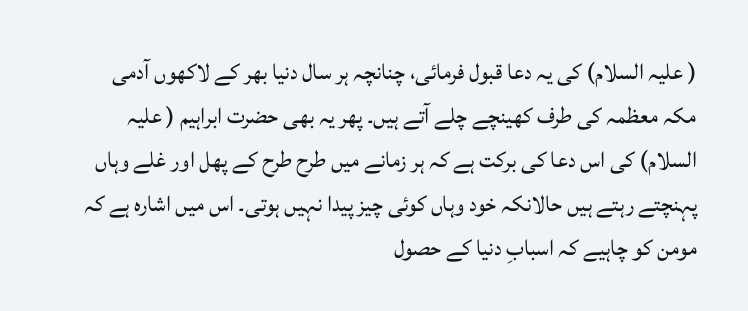( علیہ السلام) کی یہ دعا قبول فرمائی، چنانچہ ہر سال دنیا بھر کے لاکھوں آدمی مکہ معظمہ کی طرف کھینچے چلے آتے ہیں۔ پھر یہ بھی حضرت ابراہیم ( علیہ السلام) کی اس دعا کی برکت ہے کہ ہر زمانے میں طرح طرح کے پھل اور غلے وہاں پہنچتے رہتے ہیں حالانکہ خود وہاں کوئی چیز پیدا نہیں ہوتی۔ اس میں اشارہ ہے کہ مومن کو چاہیے کہ اسبابِ دنیا کے حصول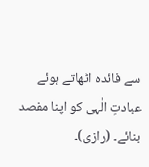سے فائدہ اٹھاتے ہوئے عبادتِ الٰہی کو اپنا مفصد بنائے۔ (رازی)۔